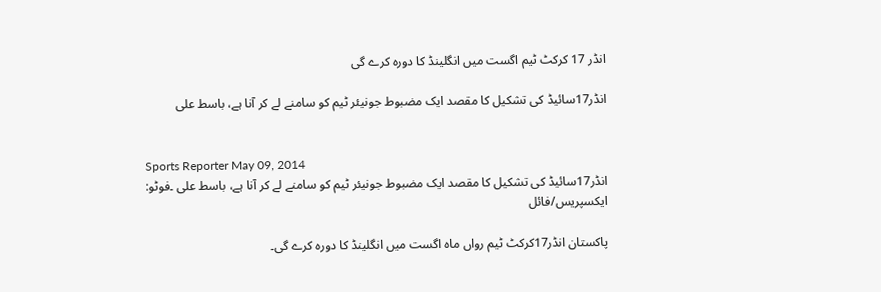انڈر 17 کرکٹ ٹیم اگست میں انگلینڈ کا دورہ کرے گی

انڈر17سائیڈ کی تشکیل کا مقصد ایک مضبوط جونیئر ٹیم کو سامنے لے کر آنا ہے، باسط علی


Sports Reporter May 09, 2014
انڈر17سائیڈ کی تشکیل کا مقصد ایک مضبوط جونیئر ٹیم کو سامنے لے کر آنا ہے، باسط علی ۔فوٹو: ایکسپریس/فائل

پاکستان انڈر17کرکٹ ٹیم رواں ماہ اگست میں انگلینڈ کا دورہ کرے گی۔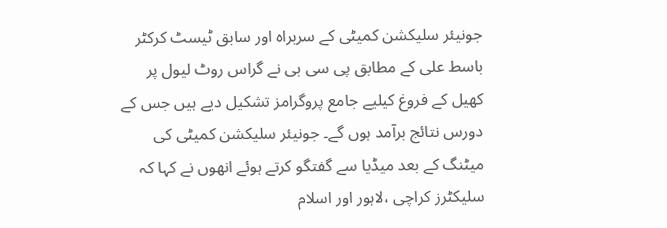جونیئر سلیکشن کمیٹی کے سربراہ اور سابق ٹیسٹ کرکٹر باسط علی کے مطابق پی سی بی نے گراس روٹ لیول پر کھیل کے فروغ کیلیے جامع پروگرامز تشکیل دیے ہیں جس کے دورس نتائج برآمد ہوں گے۔ جونیئر سلیکشن کمیٹی کی میٹنگ کے بعد میڈیا سے گفتگو کرتے ہوئے انھوں نے کہا کہ سلیکٹرز کراچی ،لاہور اور اسلام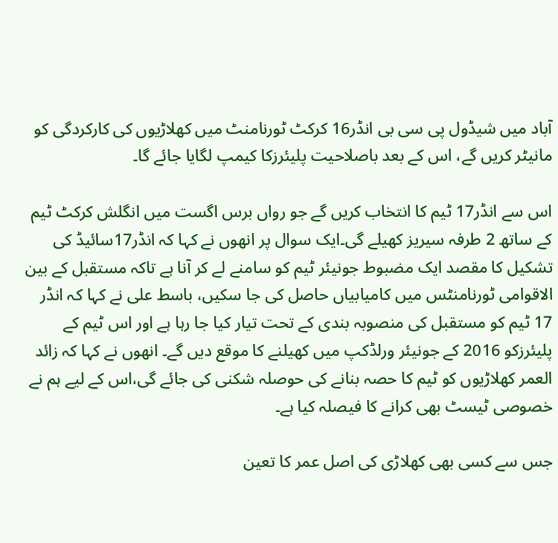آباد میں شیڈول پی سی بی انڈر16 کرکٹ ٹورنامنٹ میں کھلاڑیوں کی کارکردگی کو مانیٹر کریں گے، اس کے بعد باصلاحیت پلیئرزکا کیمپ لگایا جائے گا۔

اس سے انڈر17 ٹیم کا انتخاب کریں گے جو رواں برس اگست میں انگلش کرکٹ ٹیم کے ساتھ 2 طرفہ سیریز کھیلے گی۔ایک سوال پر انھوں نے کہا کہ انڈر17سائیڈ کی تشکیل کا مقصد ایک مضبوط جونیئر ٹیم کو سامنے لے کر آنا ہے تاکہ مستقبل کے بین الاقوامی ٹورنامنٹس میں کامیابیاں حاصل کی جا سکیں، باسط علی نے کہا کہ انڈر 17 ٹیم کو مستقبل کی منصوبہ بندی کے تحت تیار کیا جا رہا ہے اور اس ٹیم کے پلیئرزکو 2016 کے جونیئر ورلڈکپ میں کھیلنے کا موقع دیں گے۔ انھوں نے کہا کہ زائد العمر کھلاڑیوں کو ٹیم کا حصہ بنانے کی حوصلہ شکنی کی جائے گی،اس کے لیے ہم نے خصوصی ٹیسٹ بھی کرانے کا فیصلہ کیا ہے۔

جس سے کسی بھی کھلاڑی کی اصل عمر کا تعین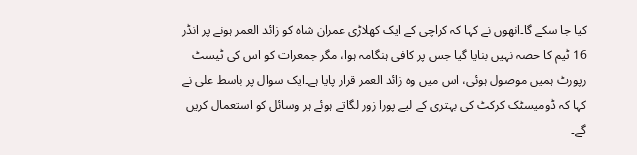کیا جا سکے گا۔انھوں نے کہا کہ کراچی کے ایک کھلاڑی عمران شاہ کو زائد العمر ہونے پر انڈر 16 ٹیم کا حصہ نہیں بنایا گیا جس پر کافی ہنگامہ ہوا، مگر جمعرات کو اس کی ٹیسٹ رپورٹ ہمیں موصول ہوئی، اس میں وہ زائد العمر قرار پایا ہے۔ایک سوال پر باسط علی نے کہا کہ ڈومیسٹک کرکٹ کی بہتری کے لیے پورا زور لگاتے ہوئے ہر وسائل کو استعمال کریں گے۔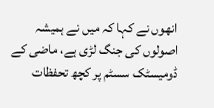انھوں نے کہا کہ میں نے ہمیشہ اصولوں کی جنگ لڑی ہے، ماضی کے ڈومیسٹک سسٹم پر کچھ تحفظات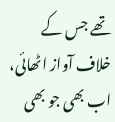تھے جس کے خلاف آواز اٹھائی، اب بھی جو بھی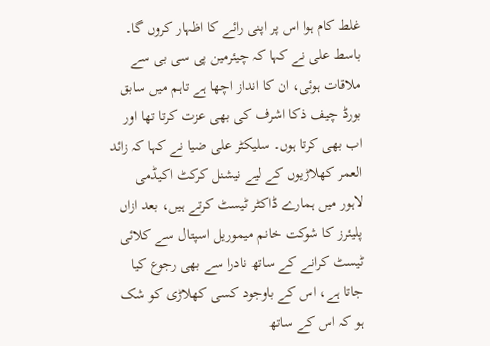غلط کام ہوا اس پر اپنی رائے کا اظہار کروں گا۔ باسط علی نے کہا کہ چیئرمین پی سی بی سے ملاقات ہوئی، ان کا انداز اچھا ہے تاہم میں سابق بورڈ چیف ذکا اشرف کی بھی عزت کرتا تھا اور اب بھی کرتا ہوں۔ سلیکٹر علی ضیا نے کہا کہ زائد العمر کھلاڑیوں کے لیے نیشنل کرکٹ اکیڈمی لاہور میں ہمارے ڈاکٹر ٹیسٹ کرتے ہیں، بعد ازاں پلیئرز کا شوکت خانم میموریل اسپتال سے کلائی ٹیسٹ کرانے کے ساتھ نادرا سے بھی رجوع کیا جاتا ہے، اس کے باوجود کسی کھلاڑی کو شک ہو کہ اس کے ساتھ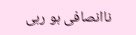ناانصافی ہو رہی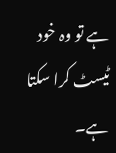ہے تو وہ خود ٹیسٹ کرا سکتا ہے۔